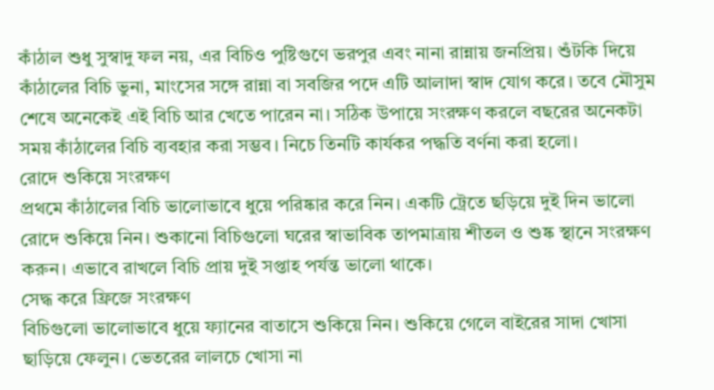কাঁঠাল শুধু সুস্বাদু ফল নয়, এর বিচিও পুষ্টিগুণে ভরপুর এবং নানা রান্নায় জনপ্রিয়। শুঁটকি দিয়ে কাঁঠালের বিচি ভুনা, মাংসের সঙ্গে রান্না বা সবজির পদে এটি আলাদা স্বাদ যোগ করে। তবে মৌসুম শেষে অনেকেই এই বিচি আর খেতে পারেন না। সঠিক উপায়ে সংরক্ষণ করলে বছরের অনেকটা সময় কাঁঠালের বিচি ব্যবহার করা সম্ভব। নিচে তিনটি কার্যকর পদ্ধতি বর্ণনা করা হলো।
রোদে শুকিয়ে সংরক্ষণ
প্রথমে কাঁঠালের বিচি ভালোভাবে ধুয়ে পরিষ্কার করে নিন। একটি ট্রেতে ছড়িয়ে দুই দিন ভালো রোদে শুকিয়ে নিন। শুকানো বিচিগুলো ঘরের স্বাভাবিক তাপমাত্রায় শীতল ও শুষ্ক স্থানে সংরক্ষণ করুন। এভাবে রাখলে বিচি প্রায় দুই সপ্তাহ পর্যন্ত ভালো থাকে।
সেদ্ধ করে ফ্রিজে সংরক্ষণ
বিচিগুলো ভালোভাবে ধুয়ে ফ্যানের বাতাসে শুকিয়ে নিন। শুকিয়ে গেলে বাইরের সাদা খোসা ছাড়িয়ে ফেলুন। ভেতরের লালচে খোসা না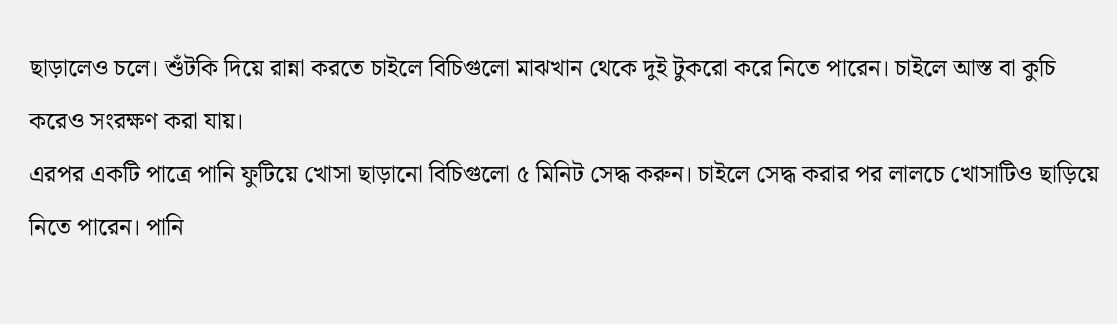ছাড়ালেও চলে। শুঁটকি দিয়ে রান্না করতে চাইলে বিচিগুলো মাঝখান থেকে দুই টুকরো করে নিতে পারেন। চাইলে আস্ত বা কুচি করেও সংরক্ষণ করা যায়।
এরপর একটি পাত্রে পানি ফুটিয়ে খোসা ছাড়ানো বিচিগুলো ৫ মিনিট সেদ্ধ করুন। চাইলে সেদ্ধ করার পর লালচে খোসাটিও ছাড়িয়ে নিতে পারেন। পানি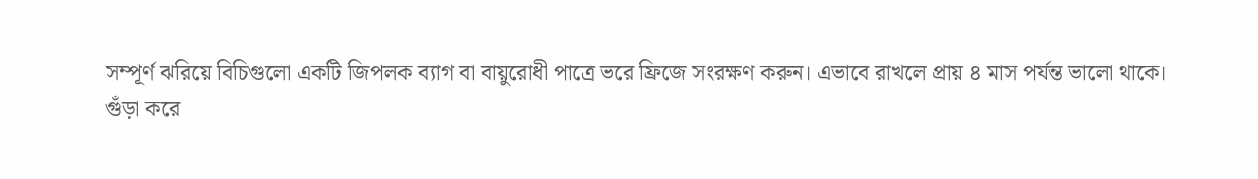সম্পূর্ণ ঝরিয়ে বিচিগুলো একটি জিপলক ব্যাগ বা বায়ুরোধী পাত্রে ভরে ফ্রিজে সংরক্ষণ করুন। এভাবে রাখলে প্রায় ৪ মাস পর্যন্ত ভালো থাকে।
গুঁড়া করে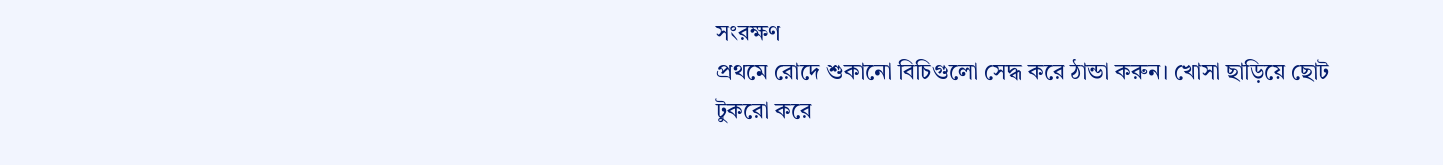সংরক্ষণ
প্রথমে রোদে শুকানো বিচিগুলো সেদ্ধ করে ঠান্ডা করুন। খোসা ছাড়িয়ে ছোট টুকরো করে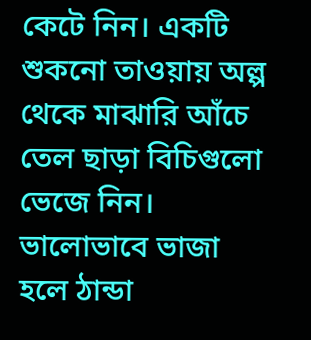কেটে নিন। একটি শুকনো তাওয়ায় অল্প থেকে মাঝারি আঁচে তেল ছাড়া বিচিগুলো ভেজে নিন। ভালোভাবে ভাজা হলে ঠান্ডা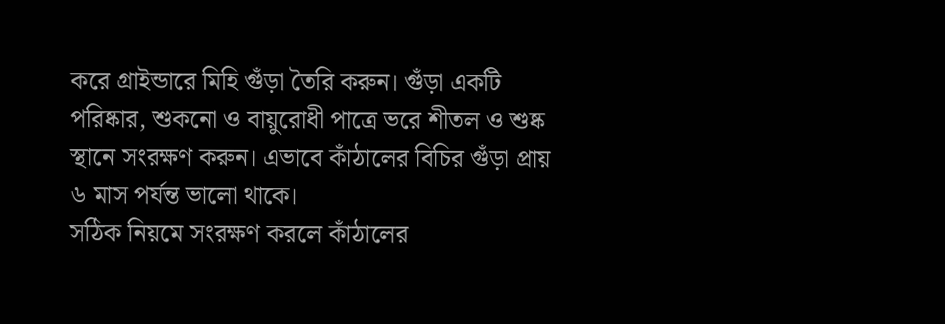করে গ্রাইন্ডারে মিহি গুঁড়া তৈরি করুন। গুঁড়া একটি পরিষ্কার, শুকনো ও বায়ুরোধী পাত্রে ভরে শীতল ও শুষ্ক স্থানে সংরক্ষণ করুন। এভাবে কাঁঠালের বিচির গুঁড়া প্রায় ৬ মাস পর্যন্ত ভালো থাকে।
সঠিক নিয়মে সংরক্ষণ করলে কাঁঠালের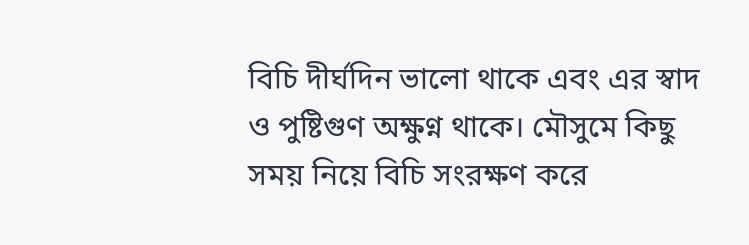বিচি দীর্ঘদিন ভালো থাকে এবং এর স্বাদ ও পুষ্টিগুণ অক্ষুণ্ন থাকে। মৌসুমে কিছু সময় নিয়ে বিচি সংরক্ষণ করে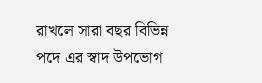রাখলে সারা বছর বিভিন্ন পদে এর স্বাদ উপভোগ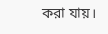করা যায়।